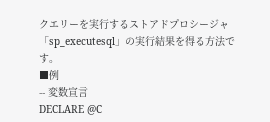クエリーを実行するストアドプロシージャ 「sp_executesql」の実行結果を得る方法です。
■例
-- 変数宣言
DECLARE @C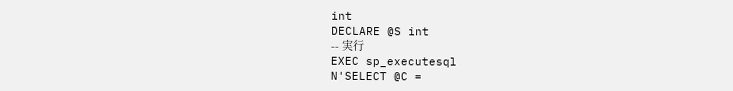int
DECLARE @S int
-- 実行
EXEC sp_executesql
N'SELECT @C =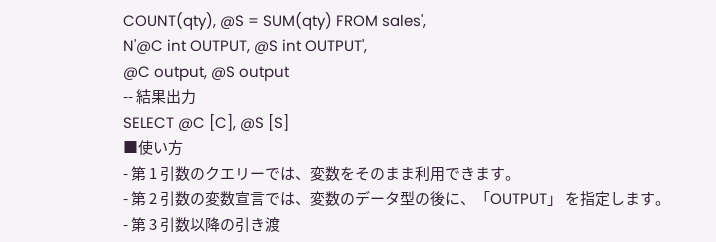COUNT(qty), @S = SUM(qty) FROM sales',
N'@C int OUTPUT, @S int OUTPUT',
@C output, @S output
-- 結果出力
SELECT @C [C], @S [S]
■使い方
- 第 1 引数のクエリーでは、変数をそのまま利用できます。
- 第 2 引数の変数宣言では、変数のデータ型の後に、「OUTPUT」 を指定します。
- 第 3 引数以降の引き渡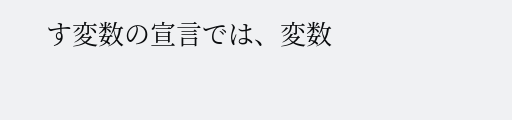す変数の宣言では、変数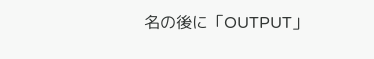名の後に「OUTPUT」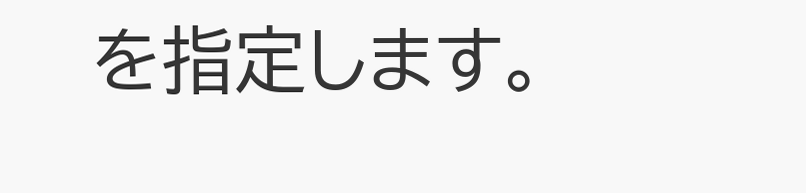を指定します。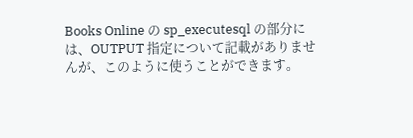Books Online の sp_executesql の部分には、OUTPUT 指定について記載がありませんが、このように使うことができます。